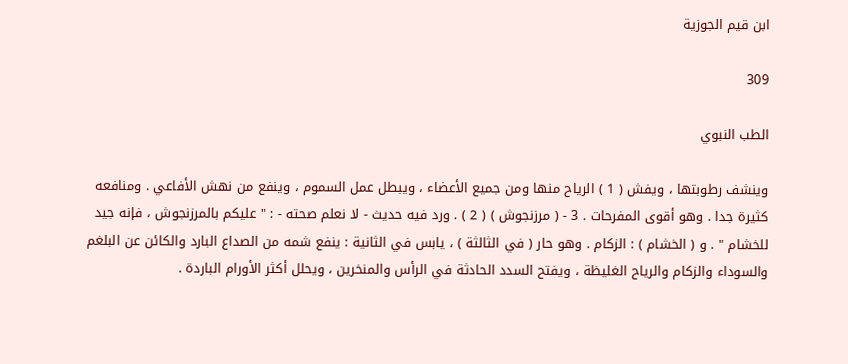ابن قيم الجوزية

309

الطب النبوي

وينشف رطوبتها ، ويفش ( 1 ) الرياح منها ومن جميع الأعضاء ، ويبطل عمل السموم ، وينفع من نهش الأفاعي . ومنافعه كثيرة جدا . وهو أقوى المفرحات . 3 - ( مرزنجوش ) ( 2 ) . ورد فيه حديث - لا نعلم صحته - : " عليكم بالمرزنجوش ، فإنه جيد للخشام " . و ( الخشام ) : الزكام . وهو حار ( في الثالثة ) ، يابس في الثانية : ينفع شمه من الصداع البارد والكائن عن البلغم والسوداء والزكام والرياح الغليظة ، ويفتح السدد الحادثة في الرأس والمنخرين ، ويحلل أكثر الأورام الباردة .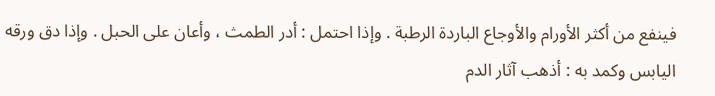فينفع من أكثر الأورام والأوجاع الباردة الرطبة . وإذا احتمل : أدر الطمث ، وأعان على الحبل . وإذا دق ورقه اليابس وكمد به : أذهب آثار الدم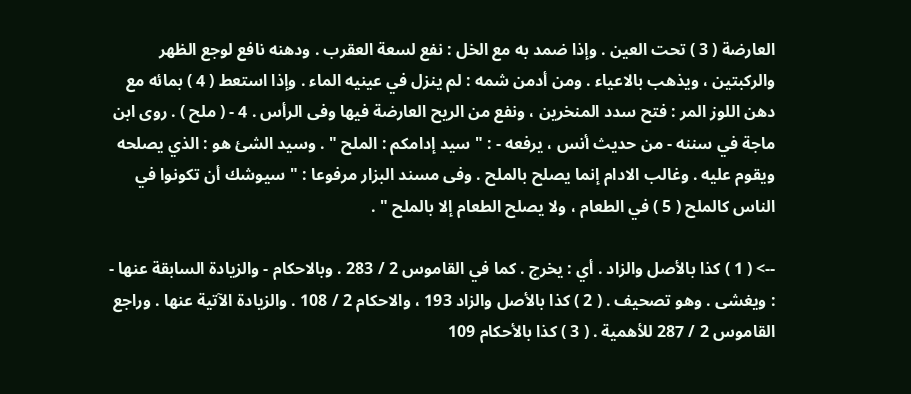العارضة ( 3 ) تحت العين . وإذا ضمد به مع الخل : نفع لسعة العقرب . ودهنه نافع لوجع الظهر والركبتين ، ويذهب بالاعياء . ومن أدمن شمه : لم ينزل في عينيه الماء . وإذا استعط ( 4 ) بمائه مع دهن اللوز المر : فتح سدد المنخرين ، ونفع من الريح العارضة فيها وفى الرأس . 4 - ( ملح ) . روى ابن ماجة في سننه - من حديث أنس ، يرفعه - : " سيد إدامكم : الملح " . وسيد الشئ هو : الذي يصلحه ويقوم عليه . وغالب الادام إنما يصلح بالملح . وفى مسند البزار مرفوعا : " سيوشك أن تكونوا في الناس كالملح ( 5 ) في الطعام ، ولا يصلح الطعام إلا بالملح " .

--> ( 1 ) كذا بالأصل والزاد . أي : يخرج . كما في القاموس 2 / 283 . وبالاحكام - والزيادة السابقة عنها - : ويغشى . وهو تصحيف . ( 2 ) كذا بالأصل والزاد 193 ، والاحكام 2 / 108 . والزيادة الآتية عنها . وراجع القاموس 2 / 287 للأهمية . ( 3 ) كذا بالأحكام 109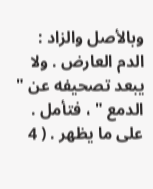وبالأصل والزاد : الدم العارض . ولا يبعد تصحيفه عن " الدمع " ، فتأمل . على ما يظهر . ( 4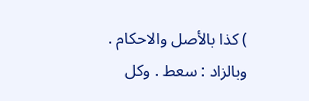) كذا بالأصل والاحكام . وبالزاد : سعط . وكل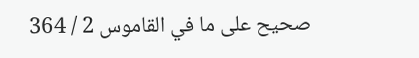صحيح على ما في القاموس 2 / 364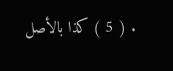. ( 5 ) كذا بالأصل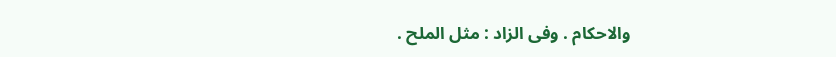والاحكام . وفى الزاد : مثل الملح .